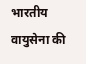भारतीय वायुसेना की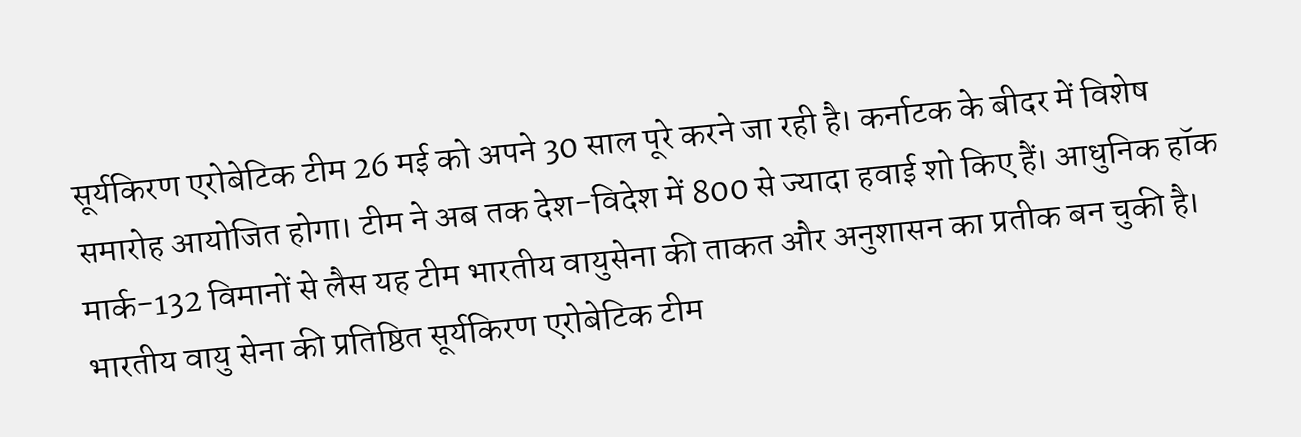सूर्यकिरण एरोबेटिक टीम 26 मई को अपने 30 साल पूरे करने जा रही है। कर्नाटक के बीदर में विशेष समारोह आयोजित होगा। टीम ने अब तक देश-विदेश में 800 से ज्यादा हवाई शो किए हैं। आधुनिक हॉक मार्क-132 विमानों से लैस यह टीम भारतीय वायुसेना की ताकत और अनुशासन का प्रतीक बन चुकी है।
भारतीय वायु सेना की प्रतिष्ठित सूर्यकिरण एरोबेटिक टीम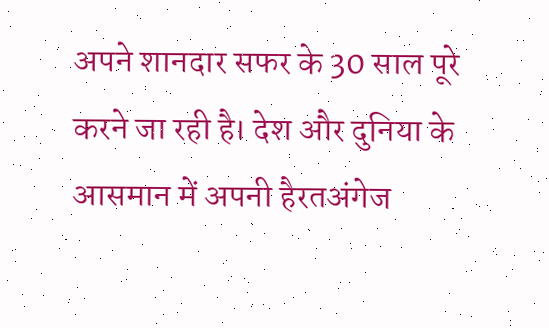अपने शानदार सफर के 30 साल पूरे करने जा रही है। देश और दुनिया के आसमान में अपनी हैरतअंगेज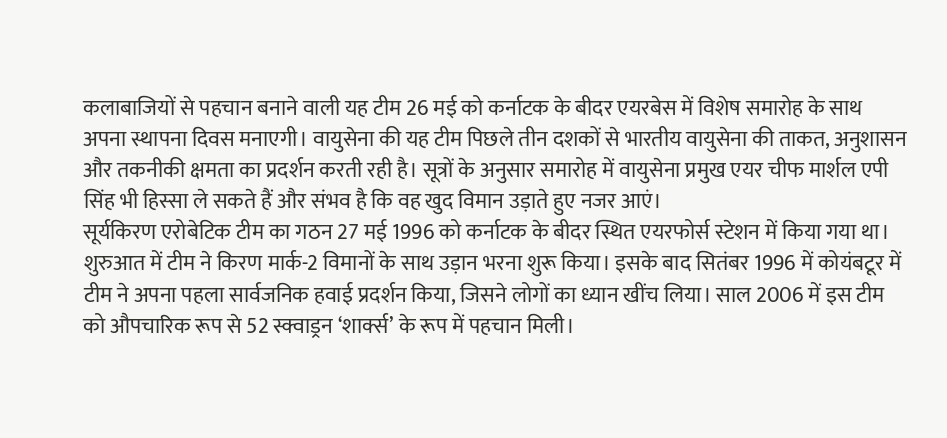कलाबाजियों से पहचान बनाने वाली यह टीम 26 मई को कर्नाटक के बीदर एयरबेस में विशेष समारोह के साथ अपना स्थापना दिवस मनाएगी। वायुसेना की यह टीम पिछले तीन दशकों से भारतीय वायुसेना की ताकत, अनुशासन और तकनीकी क्षमता का प्रदर्शन करती रही है। सूत्रों के अनुसार समारोह में वायुसेना प्रमुख एयर चीफ मार्शल एपी सिंह भी हिस्सा ले सकते हैं और संभव है कि वह खुद विमान उड़ाते हुए नजर आएं।
सूर्यकिरण एरोबेटिक टीम का गठन 27 मई 1996 को कर्नाटक के बीदर स्थित एयरफोर्स स्टेशन में किया गया था। शुरुआत में टीम ने किरण मार्क-2 विमानों के साथ उड़ान भरना शुरू किया। इसके बाद सितंबर 1996 में कोयंबटूर में टीम ने अपना पहला सार्वजनिक हवाई प्रदर्शन किया, जिसने लोगों का ध्यान खींच लिया। साल 2006 में इस टीम को औपचारिक रूप से 52 स्क्वाड्रन ‘शार्क्स’ के रूप में पहचान मिली।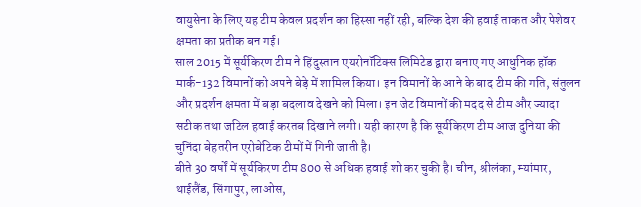वायुसेना के लिए यह टीम केवल प्रदर्शन का हिस्सा नहीं रही, बल्कि देश की हवाई ताकत और पेशेवर क्षमता का प्रतीक बन गई।
साल 2015 में सूर्यकिरण टीम ने हिंदुस्तान एयरोनॉटिक्स लिमिटेड द्वारा बनाए गए आधुनिक हॉक मार्क-132 विमानों को अपने बेड़े में शामिल किया। इन विमानों के आने के बाद टीम की गति, संतुलन और प्रदर्शन क्षमता में बड़ा बदलाव देखने को मिला। इन जेट विमानों की मदद से टीम और ज्यादा सटीक तथा जटिल हवाई करतब दिखाने लगी। यही कारण है कि सूर्यकिरण टीम आज दुनिया की चुनिंदा बेहतरीन एरोबेटिक टीमों में गिनी जाती है।
बीते 30 वर्षों में सूर्यकिरण टीम 800 से अधिक हवाई शो कर चुकी है। चीन, श्रीलंका, म्यांमार, थाईलैंड, सिंगापुर, लाओस,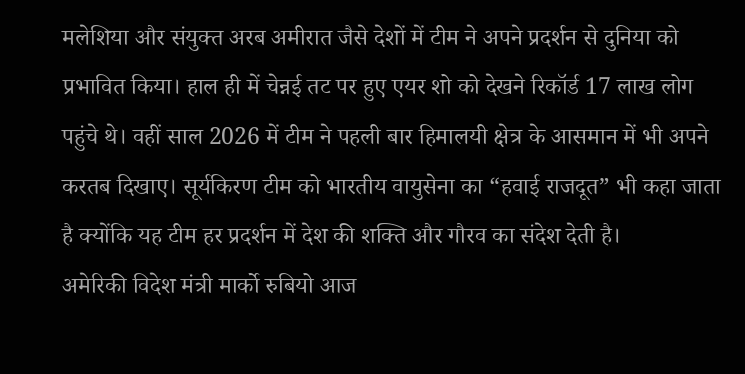मलेशिया और संयुक्त अरब अमीरात जैसे देशों में टीम ने अपने प्रदर्शन से दुनिया को प्रभावित किया। हाल ही में चेन्नई तट पर हुए एयर शो को देखने रिकॉर्ड 17 लाख लोग पहुंचे थे। वहीं साल 2026 में टीम ने पहली बार हिमालयी क्षेत्र के आसमान में भी अपने करतब दिखाए। सूर्यकिरण टीम को भारतीय वायुसेना का “हवाई राजदूत” भी कहा जाता है क्योंकि यह टीम हर प्रदर्शन में देश की शक्ति और गौरव का संदेश देती है।
अमेरिकी विदेश मंत्री मार्को रुबियो आज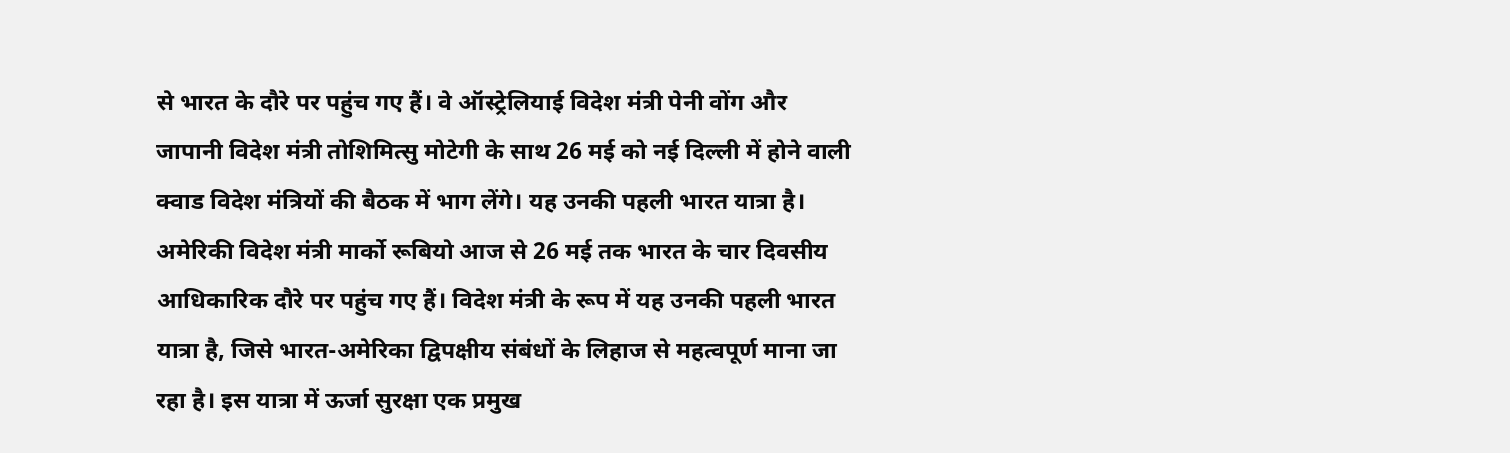से भारत के दौरे पर पहुंच गए हैं। वे ऑस्ट्रेलियाई विदेश मंत्री पेनी वोंग और जापानी विदेश मंत्री तोशिमित्सु मोटेगी के साथ 26 मई को नई दिल्ली में होने वाली क्वाड विदेश मंत्रियों की बैठक में भाग लेंगे। यह उनकी पहली भारत यात्रा है।
अमेरिकी विदेश मंत्री मार्को रूबियो आज से 26 मई तक भारत के चार दिवसीय आधिकारिक दौरे पर पहुंच गए हैं। विदेश मंत्री के रूप में यह उनकी पहली भारत यात्रा है, जिसे भारत-अमेरिका द्विपक्षीय संबंधों के लिहाज से महत्वपूर्ण माना जा रहा है। इस यात्रा में ऊर्जा सुरक्षा एक प्रमुख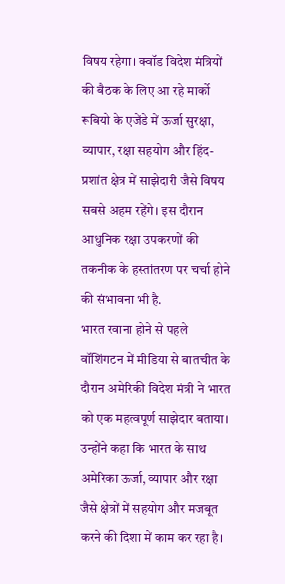विषय रहेगा। क्वॉड विदेश मंत्रियों की बैठक के लिए आ रहे मार्को रूबियो के एजेंडे में ऊर्जा सुरक्षा, व्यापार, रक्षा सहयोग और हिंद-प्रशांत क्षेत्र में साझेदारी जैसे विषय सबसे अहम रहेंगे। इस दौरान आधुनिक रक्षा उपकरणों की तकनीक के हस्तांतरण पर चर्चा होने की संभावना भी है.
भारत रवाना होने से पहले वॉशिंगटन में मीडिया से बातचीत के दौरान अमेरिकी विदेश मंत्री ने भारत को एक महत्वपूर्ण साझेदार बताया। उन्होंने कहा कि भारत के साथ अमेरिका ऊर्जा, व्यापार और रक्षा जैसे क्षेत्रों में सहयोग और मजबूत करने की दिशा में काम कर रहा है।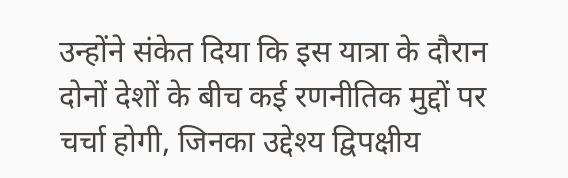उन्होंने संकेत दिया कि इस यात्रा के दौरान दोनों देशों के बीच कई रणनीतिक मुद्दों पर चर्चा होगी, जिनका उद्देश्य द्विपक्षीय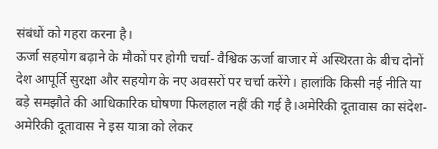संबंधों को गहरा करना है।
ऊर्जा सहयोग बढ़ाने के मौकों पर होगी चर्चा- वैश्विक ऊर्जा बाजार में अस्थिरता के बीच दोनों देश आपूर्ति सुरक्षा और सहयोग के नए अवसरों पर चर्चा करेंगे। हालांकि किसी नई नीति या बड़े समझौते की आधिकारिक घोषणा फिलहाल नहीं की गई है।अमेरिकी दूतावास का संदेश- अमेरिकी दूतावास ने इस यात्रा को लेकर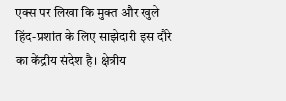एक्स पर लिखा कि मुक्त और खुले हिंद-प्रशांत के लिए साझेदारी इस दौरे का केंद्रीय संदेश है। क्षेत्रीय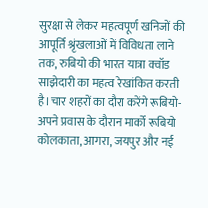सुरक्षा से लेकर महत्वपूर्ण खनिजों की आपूर्ति श्रृंखलाओं में विविधता लाने तक, रुबियो की भारत यात्रा क्वॉड साझेदारी का महत्व रेखांकित करती है।चार शहरों का दौरा करेंगे रूबियो- अपने प्रवास के दौरान मार्को रूबियो कोलकाता, आगरा, जयपुर और नई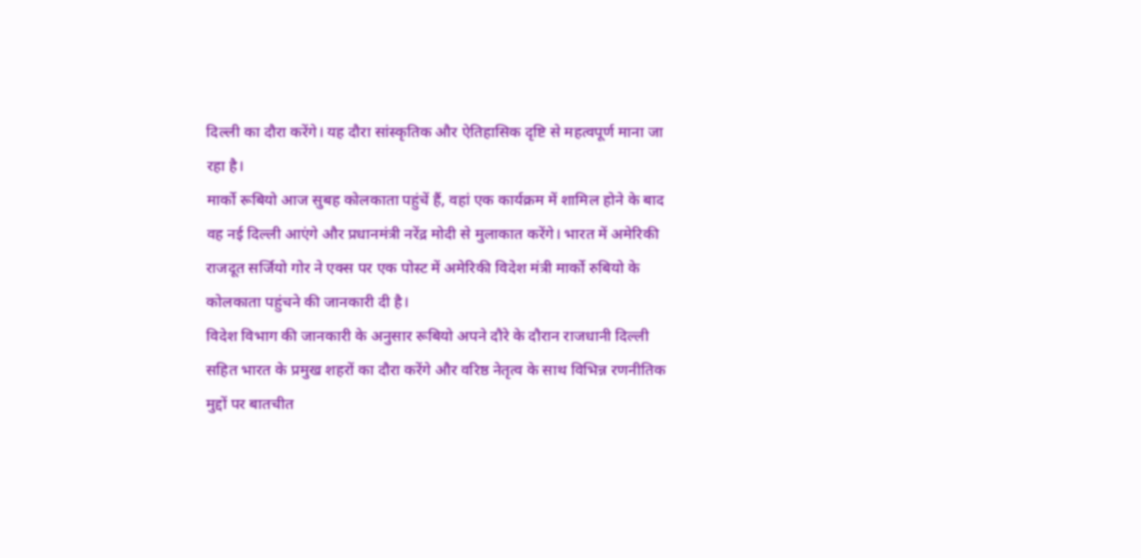दिल्ली का दौरा करेंगे। यह दौरा सांस्कृतिक और ऐतिहासिक दृष्टि से महत्वपूर्ण माना जा रहा है।
मार्को रूबियो आज सुबह कोलकाता पहुंचें हैं, वहां एक कार्यक्रम में शामिल होने के बाद वह नई दिल्ली आएंगे और प्रधानमंत्री नरेंद्र मोदी से मुलाकात करेंगे। भारत में अमेरिकी राजदूत सर्जियो गोर ने एक्स पर एक पोस्ट में अमेरिकी विदेश मंत्री मार्को रुबियो के कोलकाता पहुंचने की जानकारी दी है।
विदेश विभाग की जानकारी के अनुसार रूबियो अपने दौरे के दौरान राजधानी दिल्ली सहित भारत के प्रमुख शहरों का दौरा करेंगे और वरिष्ठ नेतृत्व के साथ विभिन्न रणनीतिक मुद्दों पर बातचीत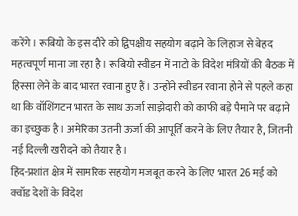करेंगे। रूबियो के इस दौरे को द्विपक्षीय सहयोग बढ़ाने के लिहाज से बेहद महत्वपूर्ण माना जा रहा है। रूबियो स्वीडन में नाटो के विदेश मंत्रियों की बैठक में हिस्सा लेने के बाद भारत रवाना हुए हैं। उन्होंने स्वीडन रवाना होने से पहले कहा था कि वॉशिंगटन भारत के साथ ऊर्जा साझेदारी को काफी बड़े पैमाने पर बढ़ाने का इच्छुक है। अमेरिका उतनी ऊर्जा की आपूर्ति करने के लिए तैयार है, जितनी नई दिल्ली खरीदने को तैयार है।
हिंद-प्रशांत क्षेत्र में सामरिक सहयोग मजबूत करने के लिए भारत 26 मई को क्वॉड देशों के विदेश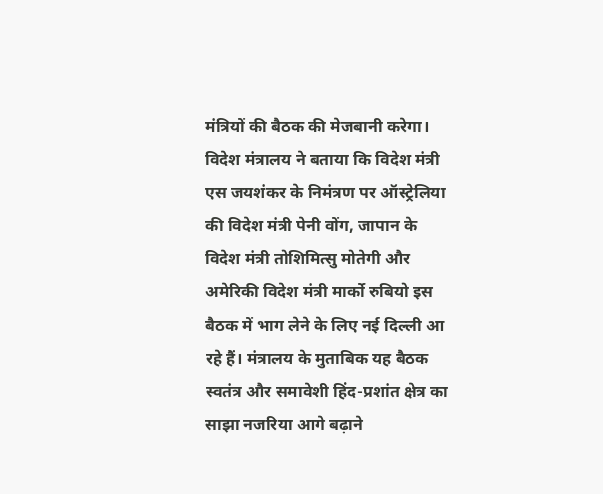मंत्रियों की बैठक की मेजबानी करेगा। विदेश मंत्रालय ने बताया कि विदेश मंत्री एस जयशंकर के निमंत्रण पर ऑस्ट्रेलिया की विदेश मंत्री पेनी वोंग, जापान के विदेश मंत्री तोशिमित्सु मोतेगी और अमेरिकी विदेश मंत्री मार्को रुबियो इस बैठक में भाग लेने के लिए नई दिल्ली आ रहे हैं। मंत्रालय के मुताबिक यह बैठक स्वतंत्र और समावेशी हिंद-प्रशांत क्षेत्र का साझा नजरिया आगे बढ़ाने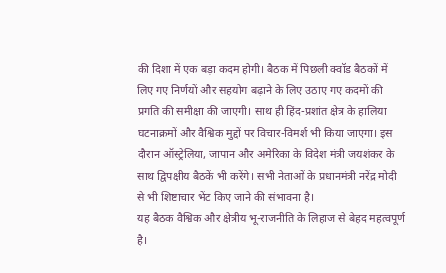की दिशा में एक बड़ा कदम होगी। बैठक में पिछली क्वॉड बैठकों में लिए गए निर्णयों और सहयोग बढ़ाने के लिए उठाए गए कदमों की प्रगति की समीक्षा की जाएगी। साथ ही हिंद-प्रशांत क्षेत्र के हालिया घटनाक्रमों और वैश्विक मुद्दों पर विचार-विमर्श भी किया जाएगा। इस दौरान ऑस्ट्रेलिया, जापान और अमेरिका के विदेश मंत्री जयशंकर के साथ द्विपक्षीय बैठकें भी करेंगे। सभी नेताओं के प्रधानमंत्री नरेंद्र मोदी से भी शिष्टाचार भेंट किए जाने की संभावना है।
यह बैठक वैश्विक और क्षेत्रीय भू-राजनीति के लिहाज से बेहद महत्वपूर्ण है।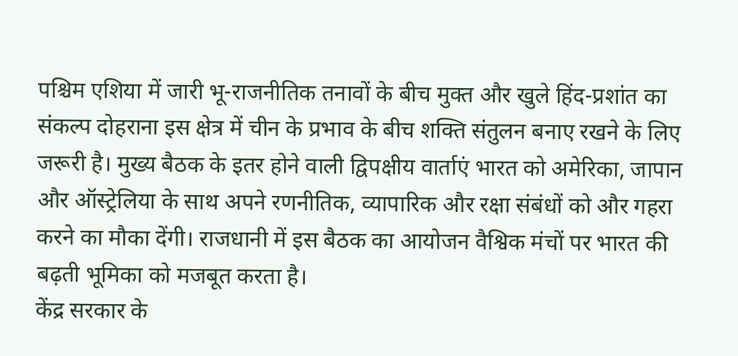पश्चिम एशिया में जारी भू-राजनीतिक तनावों के बीच मुक्त और खुले हिंद-प्रशांत का संकल्प दोहराना इस क्षेत्र में चीन के प्रभाव के बीच शक्ति संतुलन बनाए रखने के लिए जरूरी है। मुख्य बैठक के इतर होने वाली द्विपक्षीय वार्ताएं भारत को अमेरिका, जापान और ऑस्ट्रेलिया के साथ अपने रणनीतिक, व्यापारिक और रक्षा संबंधों को और गहरा करने का मौका देंगी। राजधानी में इस बैठक का आयोजन वैश्विक मंचों पर भारत की बढ़ती भूमिका को मजबूत करता है।
केंद्र सरकार के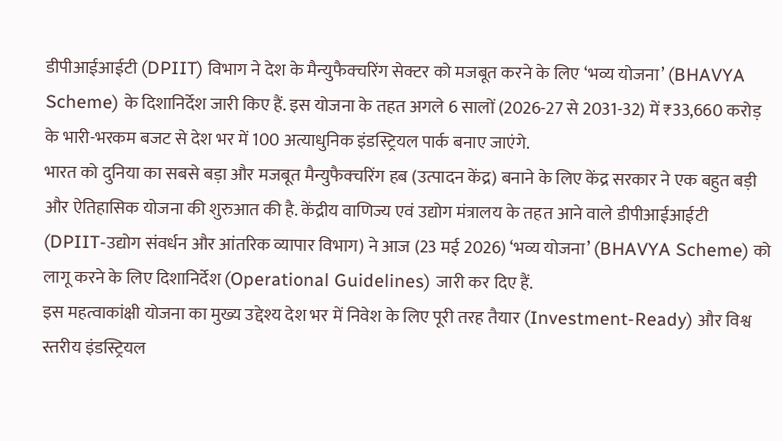डीपीआईआईटी (DPIIT) विभाग ने देश के मैन्युफैक्चरिंग सेक्टर को मजबूत करने के लिए ‘भव्य योजना’ (BHAVYA Scheme) के दिशानिर्देश जारी किए हैं. इस योजना के तहत अगले 6 सालों (2026-27 से 2031-32) में ₹33,660 करोड़ के भारी-भरकम बजट से देश भर में 100 अत्याधुनिक इंडस्ट्रियल पार्क बनाए जाएंगे.
भारत को दुनिया का सबसे बड़ा और मजबूत मैन्युफैक्चरिंग हब (उत्पादन केंद्र) बनाने के लिए केंद्र सरकार ने एक बहुत बड़ी और ऐतिहासिक योजना की शुरुआत की है. केंद्रीय वाणिज्य एवं उद्योग मंत्रालय के तहत आने वाले डीपीआईआईटी (DPIIT-उद्योग संवर्धन और आंतरिक व्यापार विभाग) ने आज (23 मई 2026) ‘भव्य योजना’ (BHAVYA Scheme) को लागू करने के लिए दिशानिर्देश (Operational Guidelines) जारी कर दिए हैं.
इस महत्वाकांक्षी योजना का मुख्य उद्देश्य देश भर में निवेश के लिए पूरी तरह तैयार (Investment-Ready) और विश्व स्तरीय इंडस्ट्रियल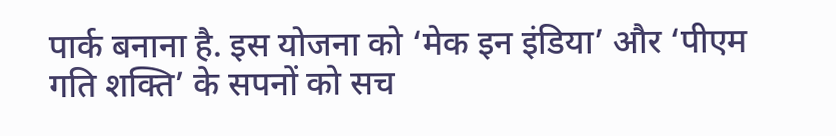पार्क बनाना है. इस योजना को ‘मेक इन इंडिया’ और ‘पीएम गति शक्ति’ के सपनों को सच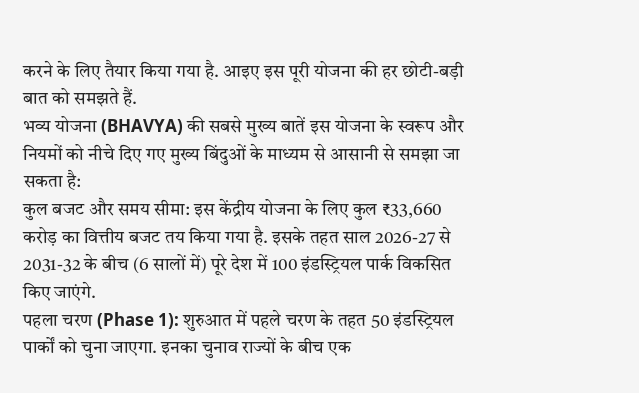करने के लिए तैयार किया गया है. आइए इस पूरी योजना की हर छोटी-बड़ी बात को समझते हैं.
भव्य योजना (BHAVYA) की सबसे मुख्य बातें इस योजना के स्वरूप और नियमों को नीचे दिए गए मुख्य बिंदुओं के माध्यम से आसानी से समझा जा सकता है:
कुल बजट और समय सीमा: इस केंद्रीय योजना के लिए कुल ₹33,660 करोड़ का वित्तीय बजट तय किया गया है. इसके तहत साल 2026-27 से 2031-32 के बीच (6 सालों में) पूरे देश में 100 इंडस्ट्रियल पार्क विकसित किए जाएंगे.
पहला चरण (Phase 1): शुरुआत में पहले चरण के तहत 50 इंडस्ट्रियल पार्कों को चुना जाएगा. इनका चुनाव राज्यों के बीच एक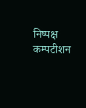निष्पक्ष कम्पटीशन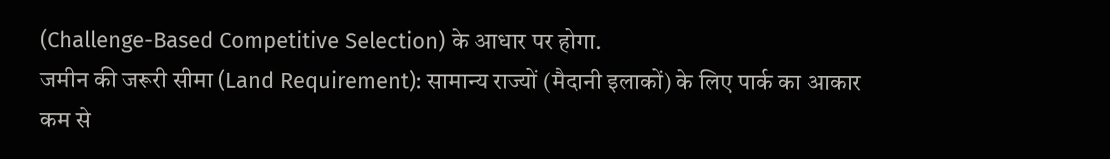(Challenge-Based Competitive Selection) के आधार पर होगा.
जमीन की जरूरी सीमा (Land Requirement): सामान्य राज्यों (मैदानी इलाकों) के लिए पार्क का आकार कम से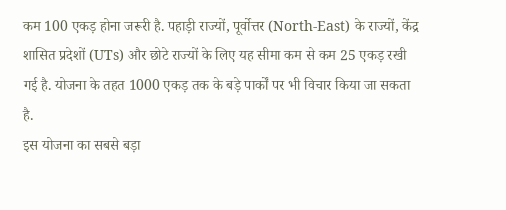कम 100 एकड़ होना जरूरी है. पहाड़ी राज्यों, पूर्वोत्तर (North-East) के राज्यों, केंद्र शासित प्रदेशों (UTs) और छोटे राज्यों के लिए यह सीमा कम से कम 25 एकड़ रखी गई है. योजना के तहत 1000 एकड़ तक के बड़े पार्कों पर भी विचार किया जा सकता है.
इस योजना का सबसे बड़ा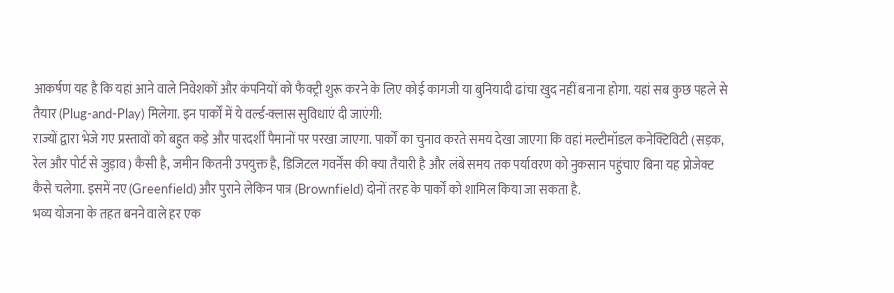आकर्षण यह है कि यहां आने वाले निवेशकों और कंपनियों को फैक्ट्री शुरू करने के लिए कोई कागजी या बुनियादी ढांचा खुद नहीं बनाना होगा. यहां सब कुछ पहले से तैयार (Plug-and-Play) मिलेगा. इन पार्कों में ये वर्ल्ड-क्लास सुविधाएं दी जाएंगी:
राज्यों द्वारा भेजे गए प्रस्तावों को बहुत कड़े और पारदर्शी पैमानों पर परखा जाएगा. पार्कों का चुनाव करते समय देखा जाएगा कि वहां मल्टीमॉडल कनेक्टिविटी (सड़क, रेल और पोर्ट से जुड़ाव) कैसी है, जमीन कितनी उपयुक्त है, डिजिटल गवर्नेंस की क्या तैयारी है और लंबे समय तक पर्यावरण को नुकसान पहुंचाए बिना यह प्रोजेक्ट कैसे चलेगा. इसमें नए (Greenfield) और पुराने लेकिन पात्र (Brownfield) दोनों तरह के पार्कों को शामिल किया जा सकता है.
भव्य योजना के तहत बनने वाले हर एक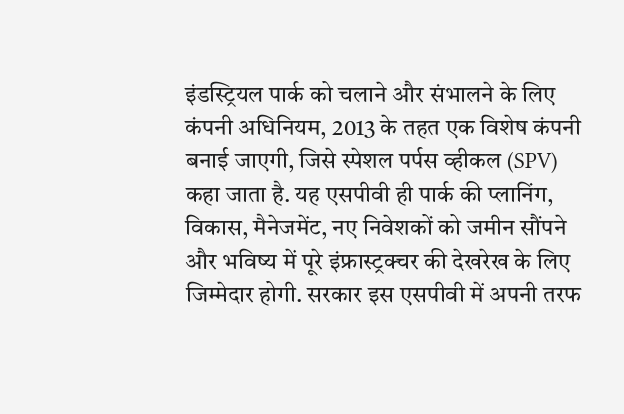इंडस्ट्रियल पार्क को चलाने और संभालने के लिए कंपनी अधिनियम, 2013 के तहत एक विशेष कंपनी बनाई जाएगी, जिसे स्पेशल पर्पस व्हीकल (SPV) कहा जाता है. यह एसपीवी ही पार्क की प्लानिंग, विकास, मैनेजमेंट, नए निवेशकों को जमीन सौंपने और भविष्य में पूरे इंफ्रास्ट्रक्चर की देखरेख के लिए जिम्मेदार होगी. सरकार इस एसपीवी में अपनी तरफ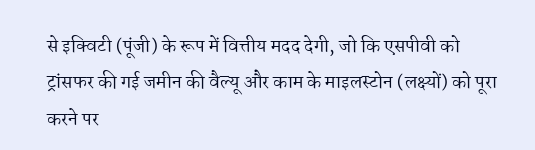से इक्विटी (पूंजी) के रूप में वित्तीय मदद देगी, जो कि एसपीवी को ट्रांसफर की गई जमीन की वैल्यू और काम के माइलस्टोन (लक्ष्यों) को पूरा करने पर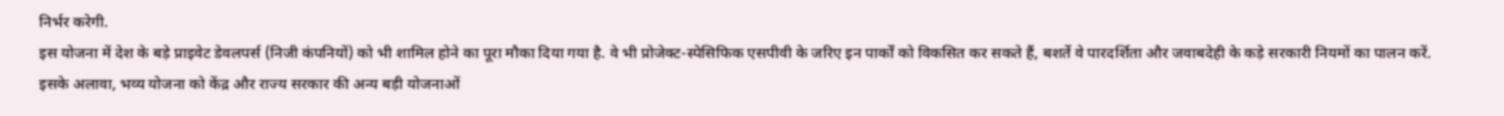निर्भर करेगी.
इस योजना में देश के बड़े प्राइवेट डेवलपर्स (निजी कंपनियों) को भी शामिल होने का पूरा मौका दिया गया है. वे भी प्रोजेक्ट-स्पेसिफिक एसपीवी के जरिए इन पार्कों को विकसित कर सकते हैं, बशर्ते वे पारदर्शिता और जवाबदेही के कड़े सरकारी नियमों का पालन करें. इसके अलावा, भव्य योजना को केंद्र और राज्य सरकार की अन्य बड़ी योजनाओं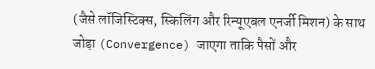(जैसे लॉजिस्टिक्स, स्किलिंग और रिन्यूएबल एनर्जी मिशन) के साथ जोड़ा (Convergence) जाएगा ताकि पैसों और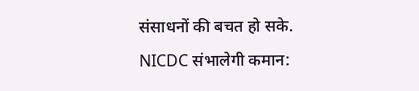संसाधनों की बचत हो सके.
NICDC संभालेगी कमान: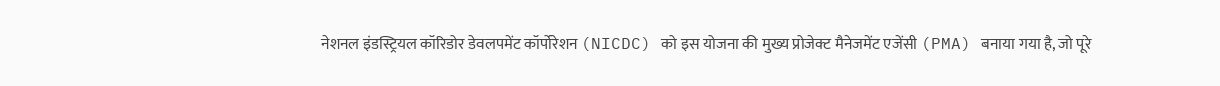नेशनल इंडस्ट्रियल कॉरिडोर डेवलपमेंट कॉर्पोरेशन (NICDC) को इस योजना की मुख्य प्रोजेक्ट मैनेजमेंट एजेंसी (PMA) बनाया गया है, जो पूरे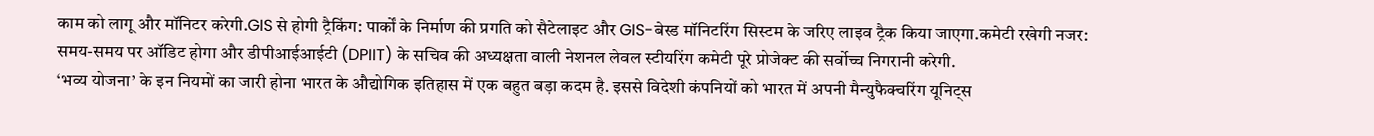काम को लागू और मॉनिटर करेगी.GIS से होगी ट्रैकिंग: पार्कों के निर्माण की प्रगति को सैटेलाइट और GIS-बेस्ड मॉनिटरिंग सिस्टम के जरिए लाइव ट्रैक किया जाएगा.कमेटी रखेगी नजर: समय-समय पर ऑडिट होगा और डीपीआईआईटी (DPIIT) के सचिव की अध्यक्षता वाली नेशनल लेवल स्टीयरिंग कमेटी पूरे प्रोजेक्ट की सर्वोच्च निगरानी करेगी.
‘भव्य योजना’ के इन नियमों का जारी होना भारत के औद्योगिक इतिहास में एक बहुत बड़ा कदम है. इससे विदेशी कंपनियों को भारत में अपनी मैन्युफैक्चरिंग यूनिट्स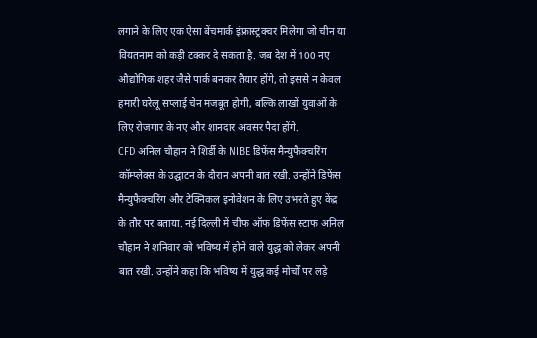लगाने के लिए एक ऐसा बेंचमार्क इंफ्रास्ट्रक्चर मिलेगा जो चीन या वियतनाम को कड़ी टक्कर दे सकता है. जब देश में 100 नए औद्योगिक शहर जैसे पार्क बनकर तैयार होंगे, तो इससे न केवल हमारी घरेलू सप्लाई चेन मजबूत होगी, बल्कि लाखों युवाओं के लिए रोजगार के नए और शानदार अवसर पैदा होंगे.
CFD अनिल चौहान ने शिर्डी के NIBE डिफेंस मैन्युफैक्चरिंग कॉम्प्लेक्स के उद्घाटन के दौरान अपनी बात रखी. उन्होंने डिफेंस मैन्युफैक्चरिंग और टेक्निकल इनोवेशन के लिए उभरते हुए केंद्र के तौर पर बताया. नई दिल्ली में चीफ ऑफ डिफेंस स्टाफ अनिल चौहान ने शनिवार को भविष्य में होने वाले युद्ध को लेकर अपनी बात रखी. उन्होंने कहा कि भविष्य में युद्ध कई मोर्चों पर लड़े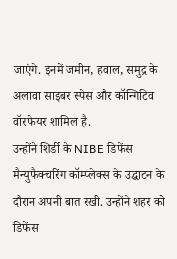जाएंगे. इनमें जमीन, हवाल, समुद्र के अलावा साइबर स्पेस और कॉन्गिटिव वॉरफेयर शामिल है.
उन्होंने शिर्डी के NIBE डिफेंस मैन्युफैक्चरिंग कॉम्प्लेक्स के उद्घाटन के दौरान अपनी बात रखी. उन्होंने शहर को डिफेंस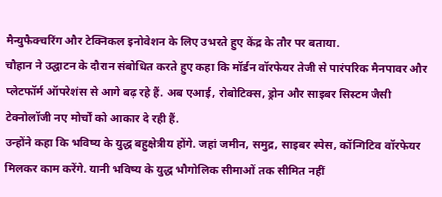मैन्युफैक्चरिंग और टेक्निकल इनोवेशन के लिए उभरते हुए केंद्र के तौर पर बताया.
चौहान ने उद्घाटन के दौरान संबोधित करते हुए कहा कि मॉर्डन वॉरफेयर तेजी से पारंपरिक मैनपावर और प्लेटफॉर्म ऑपरेशंस से आगे बढ़ रहे हैं. अब एआई, रोबोटिक्स, ड्रोन और साइबर सिस्टम जैसी टेक्नोलॉजी नए मोर्चों को आकार दे रही हैं.
उन्होंने कहा कि भविष्य के युद्ध बहुक्षेत्रीय होंगे. जहां जमीन, समुद्र, साइबर स्पेस, कॉन्गिटिव वॉरफेयर मिलकर काम करेंगे. यानी भविष्य के युद्ध भौगोलिक सीमाओं तक सीमित नहीं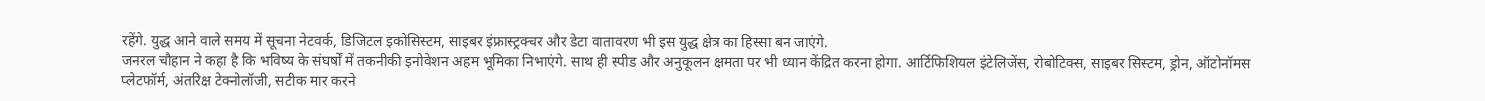रहेंगे. युद्ध आने वाले समय में सूचना नेटवर्क, डिजिटल इकोसिस्टम, साइबर इंफ्रास्ट्रक्चर और डेटा वातावरण भी इस युद्ध क्षेत्र का हिस्सा बन जाएंगे.
जनरल चौहान ने कहा है कि भविष्य के संघर्षों में तकनीकी इनोवेशन अहम भूमिका निभाएंगे. साथ ही स्पीड और अनुकूलन क्षमता पर भी ध्यान केंद्रित करना होगा. आर्टिफिशियल इंटेलिजेंस, रोबोटिक्स, साइबर सिस्टम, ड्रोन, ऑटोनॉमस प्लेटफॉर्म, अंतरिक्ष टेक्नोलॉजी, सटीक मार करने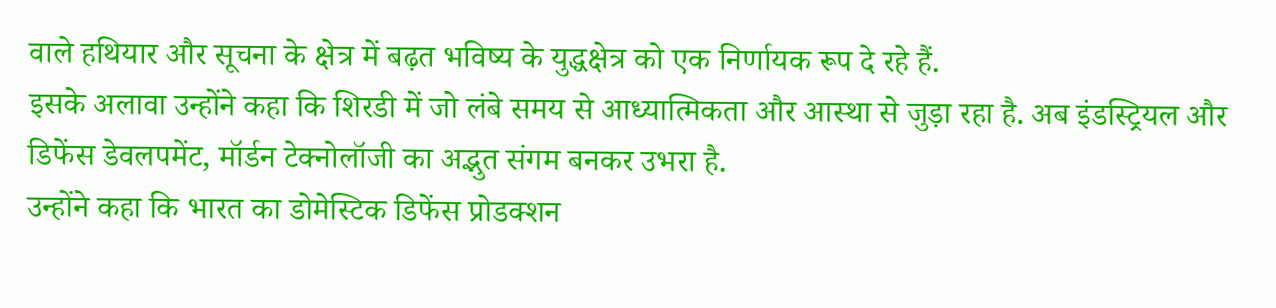वाले हथियार और सूचना के क्षेत्र में बढ़त भविष्य के युद्धक्षेत्र को एक निर्णायक रूप दे रहे हैं.
इसके अलावा उन्होंने कहा कि शिरडी में जो लंबे समय से आध्यात्मिकता और आस्था से जुड़ा रहा है. अब इंडस्ट्रियल और डिफेंस डेवलपमेंट, मॉर्डन टेक्नोलॉजी का अद्भुत संगम बनकर उभरा है.
उन्होंने कहा कि भारत का डोमेस्टिक डिफेंस प्रोडक्शन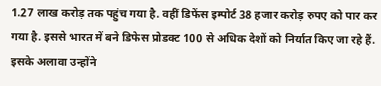1.27 लाख करोड़ तक पहुंच गया है. वहीं डिफेंस इम्पोर्ट 38 हजार करोड़ रुपए को पार कर गया है. इससे भारत में बने डिफेस प्रोडक्ट 100 से अधिक देशों को निर्यात किए जा रहे हैं. इसके अलावा उन्होंने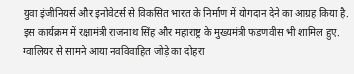युवा इंजीनियर्स और इनोवेटर्स से विकसित भारत के निर्माण में योगदान देने का आग्रह किया है. इस कार्यक्रम में रक्षामंत्री राजनाथ सिंह और महाराष्ट्र के मुख्यमंत्री फडणवीस भी शामिल हुए.
ग्वालियर से सामने आया नवविवाहित जोड़े का दोहरा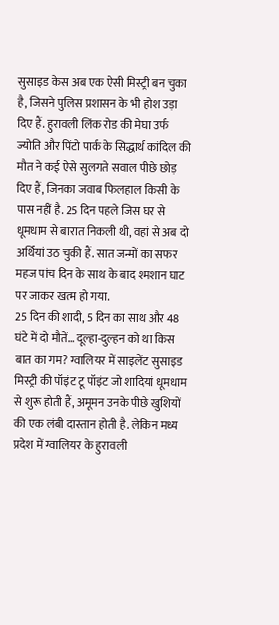सुसाइड केस अब एक ऐसी मिस्ट्री बन चुका है, जिसने पुलिस प्रशासन के भी होश उड़ा दिए हैं. हुरावली लिंक रोड की मेघा उर्फ ज्योति और पिंटो पार्क के सिद्धार्थ कांदिल की मौत ने कई ऐसे सुलगते सवाल पीछे छोड़ दिए हैं, जिनका जवाब फिलहाल किसी के पास नहीं है. 25 दिन पहले जिस घर से धूमधाम से बारात निकली थी, वहां से अब दो अर्थियां उठ चुकी हैं. सात जन्मों का सफर महज पांच दिन के साथ के बाद श्मशान घाट पर जाकर खत्म हो गया.
25 दिन की शादी, 5 दिन का साथ और 48 घंटे में दो मौतें… दूल्हा-दुल्हन को था किस बात का गम? ग्वालियर में साइलेंट सुसाइड मिस्ट्री की पॉइंट टू पॉइंट जो शादियां धूमधाम से शुरू होती हैं, अमूमन उनके पीछे खुशियों की एक लंबी दास्तान होती है. लेकिन मध्य प्रदेश में ग्वालियर के हुरावली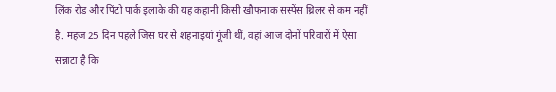लिंक रोड और पिंटो पार्क इलाके की यह कहानी किसी खौफनाक सस्पेंस थ्रिलर से कम नहीं है. महज 25 दिन पहले जिस घर से शहनाइयां गूंजी थीं, वहां आज दोनों परिवारों में ऐसा सन्नाटा है कि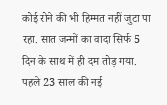कोई रोने की भी हिम्मत नहीं जुटा पा रहा. सात जन्मों का वादा सिर्फ 5 दिन के साथ में ही दम तोड़ गया. पहले 23 साल की नई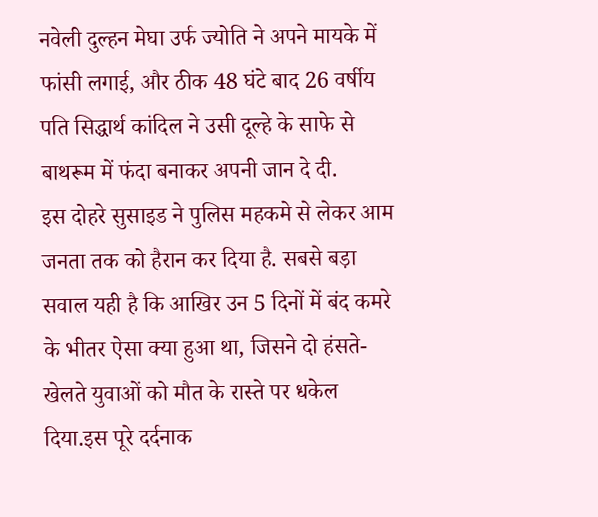नवेली दुल्हन मेघा उर्फ ज्योति ने अपने मायके में फांसी लगाई, और ठीक 48 घंटे बाद 26 वर्षीय पति सिद्धार्थ कांदिल ने उसी दूल्हे के साफे से बाथरूम में फंदा बनाकर अपनी जान दे दी.
इस दोहरे सुसाइड ने पुलिस महकमे से लेकर आम जनता तक को हैरान कर दिया है. सबसे बड़ा सवाल यही है कि आखिर उन 5 दिनों में बंद कमरे के भीतर ऐसा क्या हुआ था, जिसने दो हंसते-खेलते युवाओं को मौत के रास्ते पर धकेल दिया.इस पूरे दर्दनाक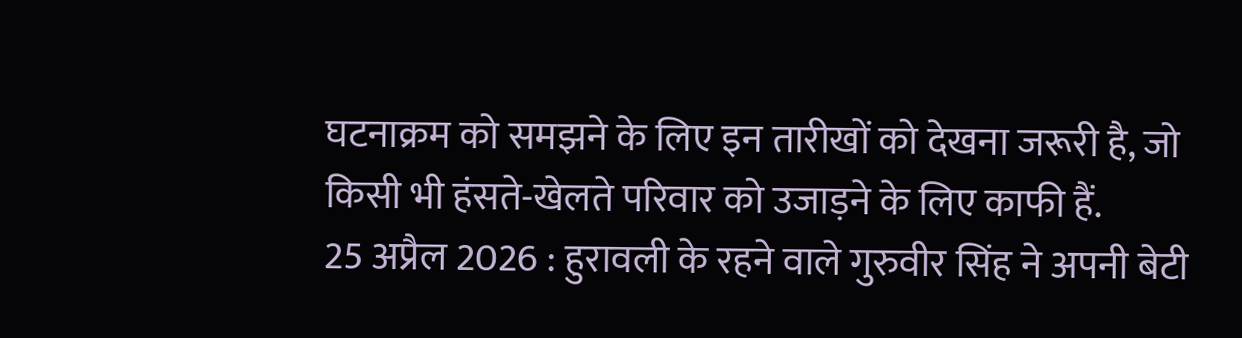घटनाक्रम को समझने के लिए इन तारीखों को देखना जरूरी है, जो किसी भी हंसते-खेलते परिवार को उजाड़ने के लिए काफी हैं.
25 अप्रैल 2026 : हुरावली के रहने वाले गुरुवीर सिंह ने अपनी बेटी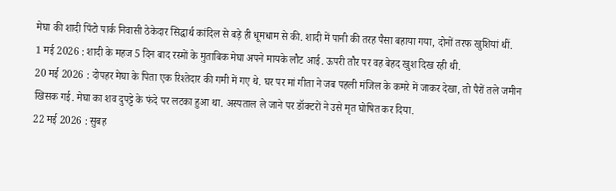मेघा की शादी पिंटो पार्क निवासी ठेकेदार सिद्धार्थ कांदिल से बड़े ही धूमधाम से की. शादी में पानी की तरह पैसा बहाया गया, दोनों तरफ खुशियां थीं.
1 मई 2026 : शादी के महज 5 दिन बाद रस्मों के मुताबिक मेघा अपने मायके लौट आई. ऊपरी तौर पर वह बेहद खुश दिख रही थी.
20 मई 2026 : दोपहर मेघा के पिता एक रिश्तेदार की गमी में गए थे. घर पर मां गीता ने जब पहली मंजिल के कमरे में जाकर देखा, तो पैरों तले जमीन खिसक गई. मेघा का शव दुपट्टे के फंदे पर लटका हुआ था. अस्पताल ले जाने पर डॉक्टरों ने उसे मृत घोषित कर दिया.
22 मई 2026 : सुबह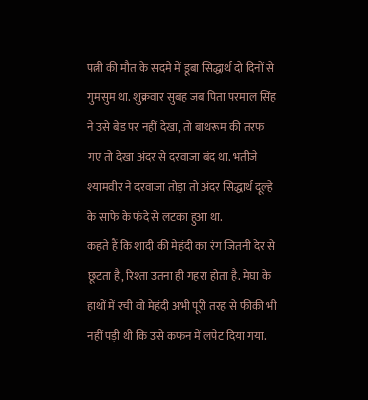पत्नी की मौत के सदमे में डूबा सिद्धार्थ दो दिनों से गुमसुम था. शुक्रवार सुबह जब पिता परमाल सिंह ने उसे बेड पर नहीं देखा, तो बाथरूम की तरफ गए तो देखा अंदर से दरवाजा बंद था. भतीजे श्यामवीर ने दरवाजा तोड़ा तो अंदर सिद्धार्थ दूल्हे के साफे के फंदे से लटका हुआ था.
कहते हैं कि शादी की मेहंदी का रंग जितनी देर से छूटता है, रिश्ता उतना ही गहरा होता है. मेघा के हाथों में रची वो मेहंदी अभी पूरी तरह से फीकी भी नहीं पड़ी थी कि उसे कफन में लपेट दिया गया.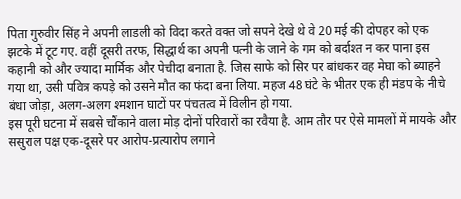पिता गुरुवीर सिंह ने अपनी लाडली को विदा करते वक्त जो सपने देखे थे वे 20 मई की दोपहर को एक झटके में टूट गए. वहीं दूसरी तरफ, सिद्धार्थ का अपनी पत्नी के जाने के गम को बर्दाश्त न कर पाना इस कहानी को और ज्यादा मार्मिक और पेचीदा बनाता है. जिस साफे को सिर पर बांधकर वह मेघा को ब्याहने गया था, उसी पवित्र कपड़े को उसने मौत का फंदा बना लिया. महज 48 घंटे के भीतर एक ही मंडप के नीचे बंधा जोड़ा, अलग-अलग श्मशान घाटों पर पंचतत्व में विलीन हो गया.
इस पूरी घटना में सबसे चौंकाने वाला मोड़ दोनों परिवारों का रवैया है. आम तौर पर ऐसे मामलों में मायके और ससुराल पक्ष एक-दूसरे पर आरोप-प्रत्यारोप लगाने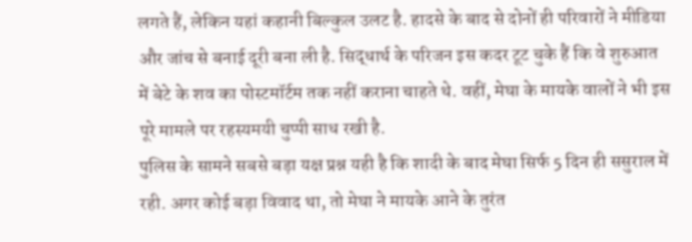लगते हैं, लेकिन यहां कहानी बिल्कुल उलट है. हादसे के बाद से दोनों ही परिवारों ने मीडिया और जांच से बनाई दूरी बना ली है. सिद्धार्थ के परिजन इस कदर टूट चुके हैं कि वे शुरुआत में बेटे के शव का पोस्टमॉर्टम तक नहीं कराना चाहते थे. वहीं, मेघा के मायके वालों ने भी इस पूरे मामले पर रहस्यमयी चुप्पी साध रखी है.
पुलिस के सामने सबसे बड़ा यक्ष प्रश्न यही है कि शादी के बाद मेघा सिर्फ 5 दिन ही ससुराल में रही. अगर कोई बड़ा विवाद था, तो मेघा ने मायके आने के तुरंत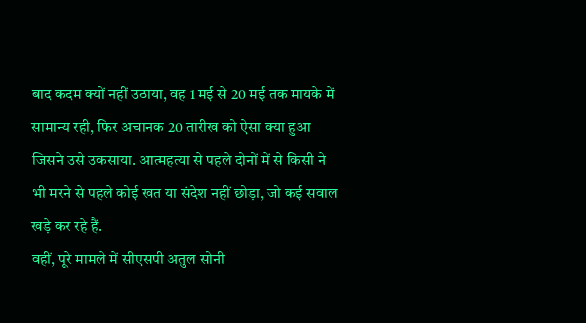बाद कदम क्यों नहीं उठाया, वह 1 मई से 20 मई तक मायके में सामान्य रही, फिर अचानक 20 तारीख को ऐसा क्या हुआ जिसने उसे उकसाया. आत्महत्या से पहले दोनों में से किसी ने भी मरने से पहले कोई खत या संदेश नहीं छोड़ा, जो कई सवाल खड़े कर रहे हैं.
वहीं, पूरे मामले में सीएसपी अतुल सोनी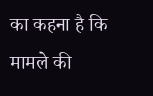का कहना है कि मामले की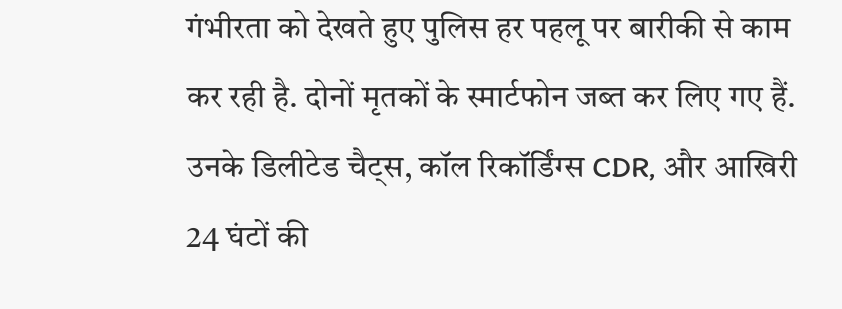गंभीरता को देखते हुए पुलिस हर पहलू पर बारीकी से काम कर रही है. दोनों मृतकों के स्मार्टफोन जब्त कर लिए गए हैं. उनके डिलीटेड चैट्स, कॉल रिकॉर्डिंग्स CDR, और आखिरी 24 घंटों की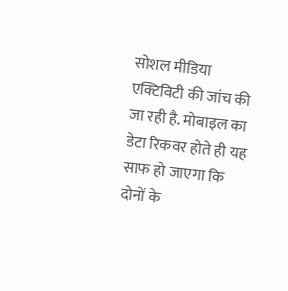सोशल मीडिया एक्टिविटी की जांच की जा रही है. मोबाइल का डेटा रिकवर होते ही यह साफ हो जाएगा कि दोनों के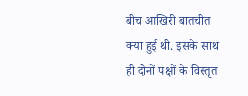बीच आखिरी बातचीत क्या हुई थी. इसके साथ ही दोनों पक्षों के विस्तृत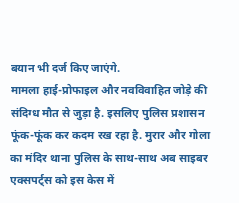बयान भी दर्ज किए जाएंगे.
मामला हाई-प्रोफाइल और नवविवाहित जोड़े की संदिग्ध मौत से जुड़ा है. इसलिए पुलिस प्रशासन फूंक-फूंक कर कदम रख रहा है. मुरार और गोला का मंदिर थाना पुलिस के साथ-साथ अब साइबर एक्सपर्ट्स को इस केस में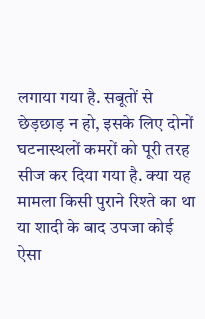लगाया गया है. सबूतों से छेड़छाड़ न हो, इसके लिए दोनों घटनास्थलों कमरों को पूरी तरह सीज कर दिया गया है. क्या यह मामला किसी पुराने रिश्ते का था या शादी के बाद उपजा कोई ऐसा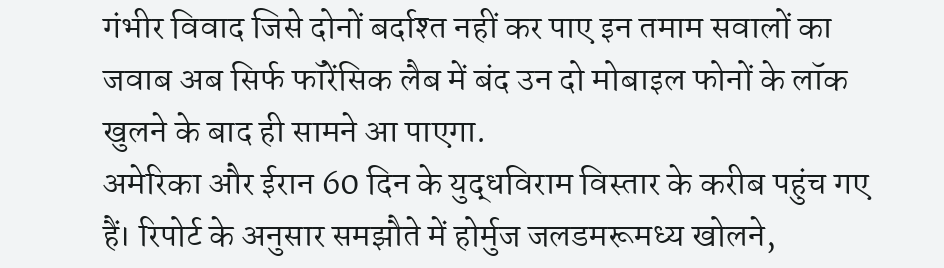गंभीर विवाद जिसे दोनों बर्दाश्त नहीं कर पाए इन तमाम सवालों का जवाब अब सिर्फ फॉरेंसिक लैब में बंद उन दो मोबाइल फोनों के लॉक खुलने के बाद ही सामने आ पाएगा.
अमेरिका और ईरान 60 दिन के युद्धविराम विस्तार के करीब पहुंच गए हैं। रिपोर्ट के अनुसार समझौते में होर्मुज जलडमरूमध्य खोलने,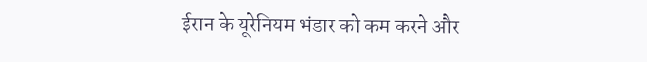ईरान के यूरेनियम भंडार को कम करने और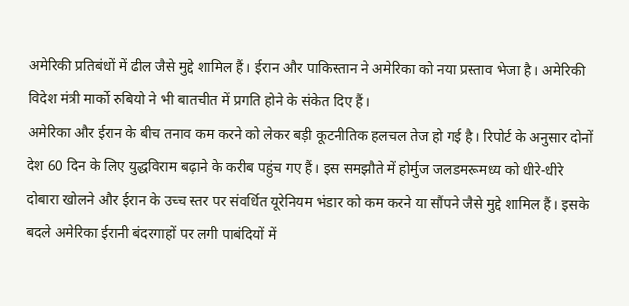अमेरिकी प्रतिबंधों में ढील जैसे मुद्दे शामिल हैं। ईरान और पाकिस्तान ने अमेरिका को नया प्रस्ताव भेजा है। अमेरिकी विदेश मंत्री मार्को रुबियो ने भी बातचीत में प्रगति होने के संकेत दिए हैं।
अमेरिका और ईरान के बीच तनाव कम करने को लेकर बड़ी कूटनीतिक हलचल तेज हो गई है। रिपोर्ट के अनुसार दोनों देश 60 दिन के लिए युद्धविराम बढ़ाने के करीब पहुंच गए हैं। इस समझौते में होर्मुज जलडमरूमध्य को धीरे-धीरे दोबारा खोलने और ईरान के उच्च स्तर पर संवर्धित यूरेनियम भंडार को कम करने या सौंपने जैसे मुद्दे शामिल हैं। इसके बदले अमेरिका ईरानी बंदरगाहों पर लगी पाबंदियों में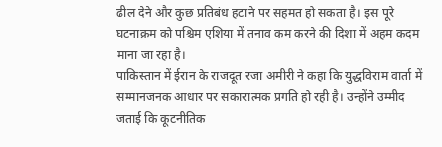ढील देने और कुछ प्रतिबंध हटाने पर सहमत हो सकता है। इस पूरे घटनाक्रम को पश्चिम एशिया में तनाव कम करने की दिशा में अहम कदम माना जा रहा है।
पाकिस्तान में ईरान के राजदूत रजा अमीरी ने कहा कि युद्धविराम वार्ता में सम्मानजनक आधार पर सकारात्मक प्रगति हो रही है। उन्होंने उम्मीद जताई कि कूटनीतिक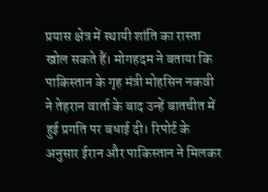प्रयास क्षेत्र में स्थायी शांति का रास्ता खोल सकते हैं। मोगहदम ने बताया कि पाकिस्तान के गृह मंत्री मोहसिन नकवी ने तेहरान वार्ता के बाद उन्हें बातचीत में हुई प्रगति पर बधाई दी। रिपोर्ट के अनुसार ईरान और पाकिस्तान ने मिलकर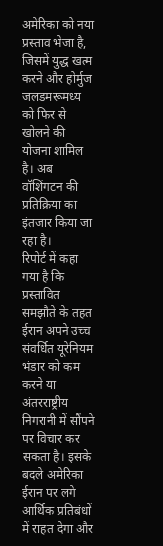अमेरिका को नया प्रस्ताव भेजा है, जिसमें युद्ध खत्म करने और होर्मुज जलडमरूमध्य को फिर से खोलने की योजना शामिल है। अब वॉशिंगटन की प्रतिक्रिया का इंतजार किया जा रहा है।
रिपोर्ट में कहा गया है कि प्रस्तावित समझौते के तहत ईरान अपने उच्च संवर्धित यूरेनियम भंडार को कम करने या अंतरराष्ट्रीय निगरानी में सौंपने पर विचार कर सकता है। इसके बदले अमेरिका ईरान पर लगे आर्थिक प्रतिबंधों में राहत देगा और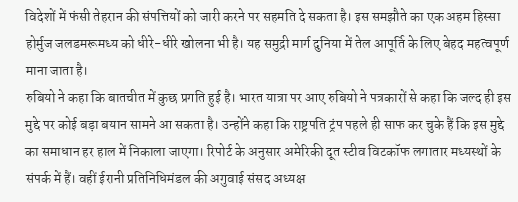विदेशों में फंसी तेहरान की संपत्तियों को जारी करने पर सहमति दे सकता है। इस समझौते का एक अहम हिस्सा होर्मुज जलडमरूमध्य को धीरे-धीरे खोलना भी है। यह समुद्री मार्ग दुनिया में तेल आपूर्ति के लिए बेहद महत्वपूर्ण माना जाता है।
रुबियो ने कहा कि बातचीत में कुछ प्रगति हुई है। भारत यात्रा पर आए रुबियो ने पत्रकारों से कहा कि जल्द ही इस मुद्दे पर कोई बड़ा बयान सामने आ सकता है। उन्होंने कहा कि राष्ट्रपति ट्रंप पहले ही साफ कर चुके हैं कि इस मुद्दे का समाधान हर हाल में निकाला जाएगा। रिपोर्ट के अनुसार अमेरिकी दूत स्टीव विटकॉफ लगातार मध्यस्थों के संपर्क में हैं। वहीं ईरानी प्रतिनिधिमंडल की अगुवाई संसद अध्यक्ष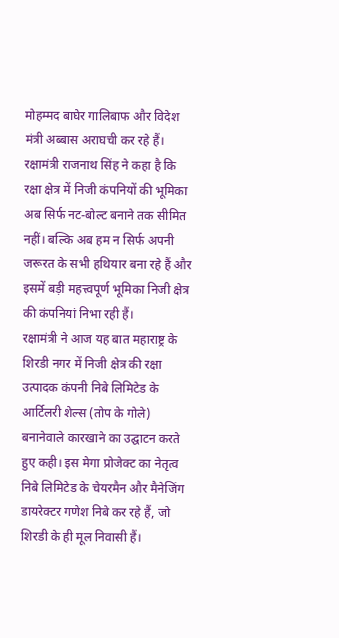मोहम्मद बाघेर गालिबाफ और विदेश मंत्री अब्बास अराघची कर रहे हैं।
रक्षामंत्री राजनाथ सिंह ने कहा है कि रक्षा क्षेत्र में निजी कंपनियों की भूमिका अब सिर्फ नट-बोल्ट बनाने तक सीमित नहीं। बल्कि अब हम न सिर्फ अपनी जरूरत के सभी हथियार बना रहे हैं और इसमें बड़ी महत्त्वपूर्ण भूमिका निजी क्षेत्र की कंपनियां निभा रही हैं।
रक्षामंत्री ने आज यह बात महाराष्ट्र के शिरडी नगर में निजी क्षेत्र की रक्षा उत्पादक कंपनी निबे लिमिटेड के आर्टिलरी शेल्स (तोप के गोले) बनानेवाले कारखाने का उद्घाटन करते हुए कही। इस मेगा प्रोजेक्ट का नेतृत्व निबे लिमिटेड के चेयरमैन और मैनेजिंग डायरेक्टर गणेश निबे कर रहे हैं, जो शिरडी के ही मूल निवासी हैं।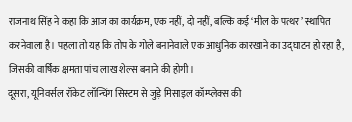राजनाथ सिंह ने कहा कि आज का कार्यक्रम, एक नहीं, दो नहीं, बल्कि कई ‘मील के पत्थर’ स्थापित करनेवाला है। पहला तो यह कि तोप के गोले बनानेवाले एक आधुनिक कारखाने का उद्घाटन हो रहा है, जिसकी वार्षिक क्षमता पांच लाख शेल्स बनाने की होगी।
दूसरा, यूनिवर्सल रॉकेट लॉन्चिंग सिस्टम से जुड़े मिसाइल कॉम्प्लेक्स की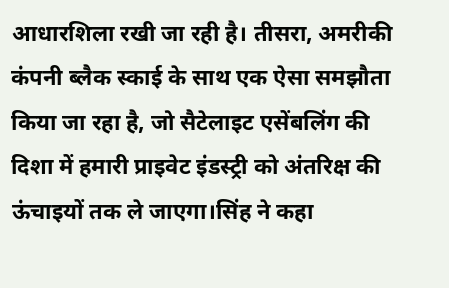आधारशिला रखी जा रही है। तीसरा, अमरीकी कंपनी ब्लैक स्काई के साथ एक ऐसा समझौता किया जा रहा है, जो सैटेलाइट एसेंबलिंग की दिशा में हमारी प्राइवेट इंडस्ट्री को अंतरिक्ष की ऊंचाइयों तक ले जाएगा।सिंह ने कहा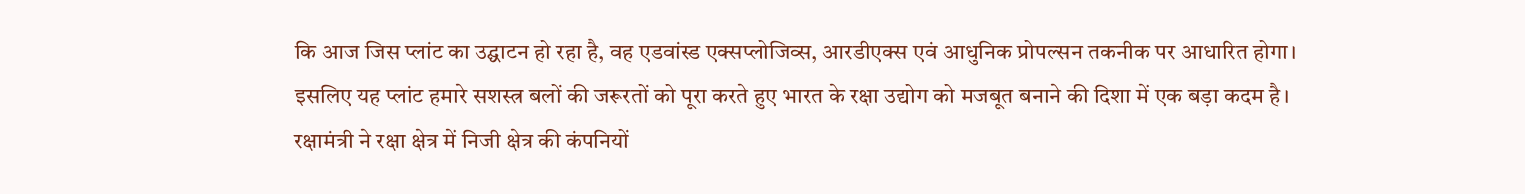कि आज जिस प्लांट का उद्घाटन हो रहा है, वह एडवांस्ड एक्सप्लोजिव्स, आरडीएक्स एवं आधुनिक प्रोपल्सन तकनीक पर आधारित होगा। इसलिए यह प्लांट हमारे सशस्त्र बलों की जरूरतों को पूरा करते हुए भारत के रक्षा उद्योग को मजबूत बनाने की दिशा में एक बड़ा कदम है।
रक्षामंत्री ने रक्षा क्षेत्र में निजी क्षेत्र की कंपनियों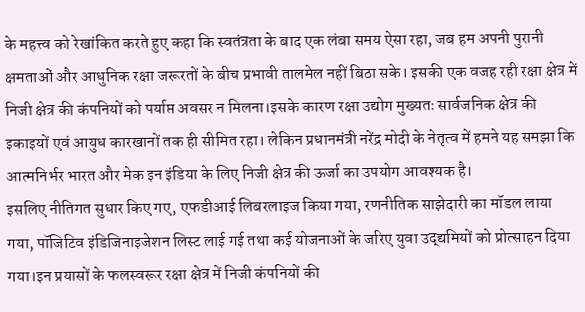के महत्त्व को रेखांकित करते हुए कहा कि स्वतंत्रता के बाद एक लंबा समय ऐसा रहा, जब हम अपनी पुरानी क्षमताओं और आधुनिक रक्षा जरूरतों के बीच प्रभावी तालमेल नहीं बिठा सके। इसकी एक वजह रही रक्षा क्षेत्र में निजी क्षेत्र की कंपनियों को पर्याप्त अवसर न मिलना।इसके कारण रक्षा उद्योग मुख्यतः सार्वजनिक क्षेत्र की इकाइयों एवं आयुध कारखानों तक ही सीमित रहा। लेकिन प्रधानमंत्री नरेंद्र मोदी के नेतृत्व में हमने यह समझा कि आत्मनिर्भर भारत और मेक इन इंडिया के लिए निजी क्षेत्र की ऊर्जा का उपयोग आवश्यक है।
इसलिए नीतिगत सुधार किए गए, एफडीआई लिबरलाइज किया गया, रणनीतिक साझेदारी का मॉडल लाया गया, पॉजिटिव इंडिजिनाइजेशन लिस्ट लाई गई तथा कई योजनाओं के जरिए युवा उद्द्यमियों को प्रोत्साहन दिया गया।इन प्रयासों के फलस्वरूर रक्षा क्षेत्र में निजी कंपनियों की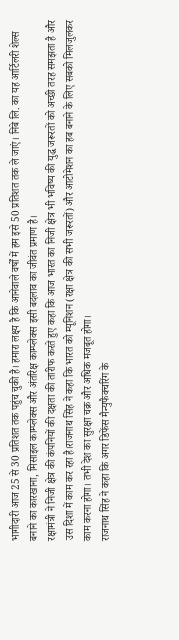भागीदारी आज 25 से 30 प्रतिशत तक पहुंच चुकी है। हमारा लक्ष्य है कि आनेवाले वर्षों में हम इसे 50 प्रतिशत तक ले जाएं। निबे लि. का यह आर्टिलरी शेल्स बनाने का कारखाना, मिसाइल काम्प्लेक्स और अंतरिक्ष काम्प्लेक्स इसी बदलाव का जीवंत प्रमाण है।
रक्षामंत्री ने निजी क्षेत्र की कंपनियों की दक्षता की तारीफ करते हुए कहा कि आज भारत का निजी क्षेत्र भी भविष्य की युद्ध जरूरतों को अच्छी तरह समझता है और उस दिशा में काम कर रहा है।राजनाथ सिंह ने कहा कि भारत को म्यूनिशन (रक्षा क्षेत्र की सभी जरूरतों) और आटोमेशन का हब बनाने के लिए सबको मिलजुलकर काम करना होगा। तभी देश का सुरक्षा चक्र और अधिक मजबूत होगा।
राजनाथ सिंह ने कहा कि अगर डिफेंस मैन्युफैक्चरिंग के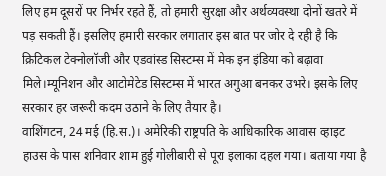लिए हम दूसरों पर निर्भर रहते हैं, तो हमारी सुरक्षा और अर्थव्यवस्था दोनों खतरे में पड़ सकती हैं। इसलिए हमारी सरकार लगातार इस बात पर जोर दे रही है कि क्रिटिकल टेक्नोलॉजी और एडवांस्ड सिस्टम्स में मेक इन इंडिया को बढ़ावा मिले।म्यूनिशन और आटोमेटेड सिस्टम्स में भारत अगुआ बनकर उभरे। इसके लिए सरकार हर जरूरी कदम उठाने के लिए तैयार है।
वाशिंगटन, 24 मई (हि.स.)। अमेरिकी राष्ट्रपति के आधिकारिक आवास व्हाइट हाउस के पास शनिवार शाम हुई गोलीबारी से पूरा इलाका दहल गया। बताया गया है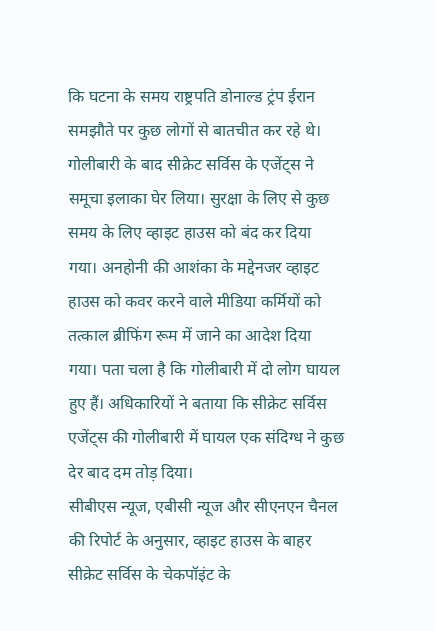कि घटना के समय राष्ट्रपति डोनाल्ड ट्रंप ईरान समझौते पर कुछ लोगों से बातचीत कर रहे थे। गोलीबारी के बाद सीक्रेट सर्विस के एजेंट्स ने समूचा इलाका घेर लिया। सुरक्षा के लिए से कुछ समय के लिए व्हाइट हाउस को बंद कर दिया गया। अनहोनी की आशंका के मद्देनजर व्हाइट हाउस को कवर करने वाले मीडिया कर्मियों को तत्काल ब्रीफिंग रूम में जाने का आदेश दिया गया। पता चला है कि गोलीबारी में दो लोग घायल हुए हैं। अधिकारियों ने बताया कि सीक्रेट सर्विस एजेंट्स की गोलीबारी में घायल एक संदिग्ध ने कुछ देर बाद दम तोड़ दिया।
सीबीएस न्यूज, एबीसी न्यूज और सीएनएन चैनल की रिपोर्ट के अनुसार, व्हाइट हाउस के बाहर सीक्रेट सर्विस के चेकपॉइंट के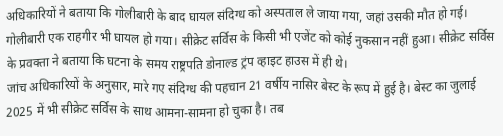अधिकारियों ने बताया कि गोलीबारी के बाद घायल संदिग्ध को अस्पताल ले जाया गया, जहां उसकी मौत हो गई। गोलीबारी एक राहगीर भी घायल हो गया। सीक्रेट सर्विस के किसी भी एजेंट को कोई नुकसान नहीं हुआ। सीक्रेट सर्विस के प्रवक्ता ने बताया कि घटना के समय राष्ट्रपति डोनाल्ड ट्रंप व्हाइट हाउस में ही थे।
जांच अधिकारियों के अनुसार, मारे गए संदिग्ध की पहचान 21 वर्षीय नासिर बेस्ट के रूप में हुई है। बेस्ट का जुलाई 2025 में भी सीक्रेट सर्विस के साथ आमना-सामना हो चुका है। तब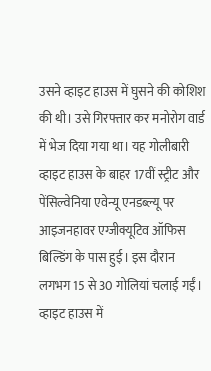उसने व्हाइट हाउस में घुसने की कोशिश की थी। उसे गिरफ्तार कर मनोरोग वार्ड में भेज दिया गया था। यह गोलीबारी व्हाइट हाउस के बाहर 17वीं स्ट्रीट और पेंसिल्वेनिया एवेन्यू एनडब्ल्यू पर आइजनहावर एग्जीक्यूटिव ऑफिस बिल्डिंग के पास हुई। इस दौरान लगभग 15 से 30 गोलियां चलाई गईं। व्हाइट हाउस में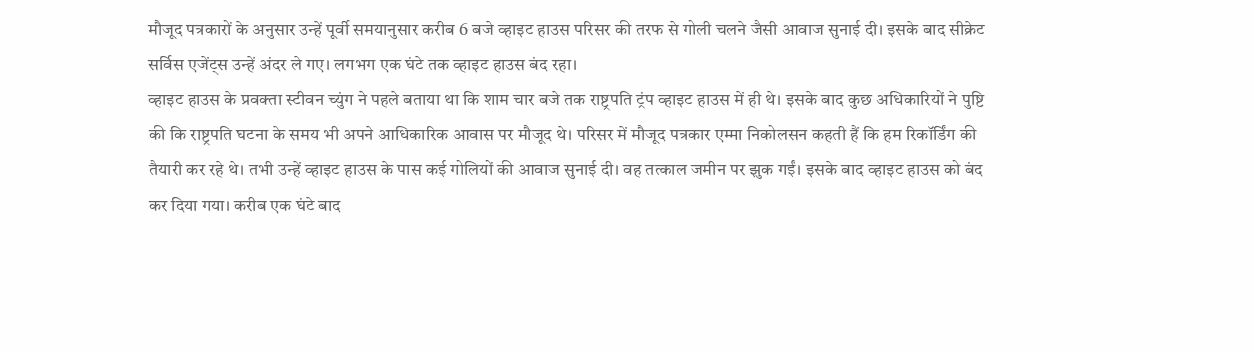मौजूद पत्रकारों के अनुसार उन्हें पूर्वी समयानुसार करीब 6 बजे व्हाइट हाउस परिसर की तरफ से गोली चलने जैसी आवाज सुनाई दी। इसके बाद सीक्रेट सर्विस एजेंट्स उन्हें अंदर ले गए। लगभग एक घंटे तक व्हाइट हाउस बंद रहा।
व्हाइट हाउस के प्रवक्ता स्टीवन च्युंग ने पहले बताया था कि शाम चार बजे तक राष्ट्रपति ट्रंप व्हाइट हाउस में ही थे। इसके बाद कुछ अधिकारियों ने पुष्टि की कि राष्ट्रपति घटना के समय भी अपने आधिकारिक आवास पर मौजूद थे। परिसर में मौजूद पत्रकार एम्मा निकोलसन कहती हैं कि हम रिकॉर्डिंग की तैयारी कर रहे थे। तभी उन्हें व्हाइट हाउस के पास कई गोलियों की आवाज सुनाई दी। वह तत्काल जमीन पर झुक गईं। इसके बाद व्हाइट हाउस को बंद कर दिया गया। करीब एक घंटे बाद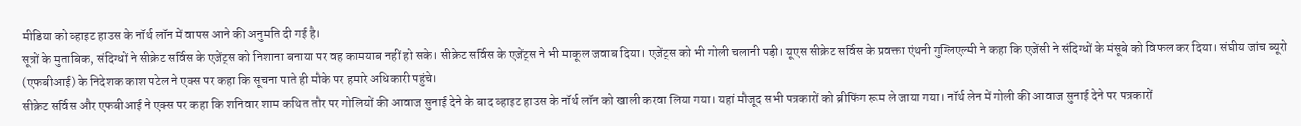मीडिया को व्हाइट हाउस के नॉर्थ लॉन में वापस आने की अनुमति दी गई है।
सूत्रों के मुताबिक, संदिग्धों ने सीक्रेट सर्विस के एजेंट्स को निशाना बनाया पर वह कामयाब नहीं हो सके। सीक्रेट सर्विस के एजेंट्स ने भी माकूल जवाब दिया। एजेंट्स को भी गोली चलानी पड़ी। यूएस सीक्रेट सर्विस के प्रवक्ता एंथनी गुग्लिएल्मी ने कहा कि एजेंसी ने संदिग्धों के मंसूबे को विफल कर दिया। संघीय जांच ब्यूरो (एफबीआई) के निदेशक काश पटेल ने एक्स पर कहा कि सूचना पाते ही मौके पर हमारे अधिकारी पहुंचे।
सीक्रेट सर्विस और एफबीआई ने एक्स पर कहा कि शनिवार शाम कथित तौर पर गोलियों की आवाज सुनाई देने के बाद व्हाइट हाउस के नॉर्थ लॉन को खाली करवा लिया गया। यहां मौजूद सभी पत्रकारों को ब्रीफिंग रूम ले जाया गया। नॉर्थ लेन में गोली की आवाज सुनाई देने पर पत्रकारों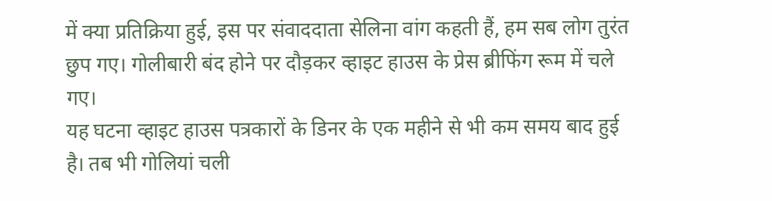में क्या प्रतिक्रिया हुई, इस पर संवाददाता सेलिना वांग कहती हैं, हम सब लोग तुरंत छुप गए। गोलीबारी बंद होने पर दौड़कर व्हाइट हाउस के प्रेस ब्रीफिंग रूम में चले गए।
यह घटना व्हाइट हाउस पत्रकारों के डिनर के एक महीने से भी कम समय बाद हुई है। तब भी गोलियां चली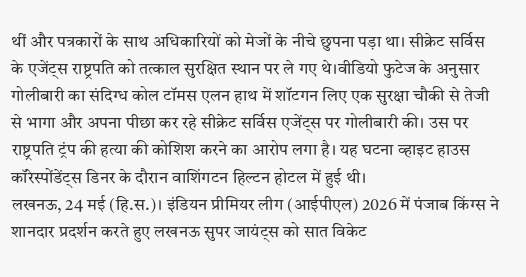थीं और पत्रकारों के साथ अधिकारियों को मेजों के नीचे छुपना पड़ा था। सीक्रेट सर्विस के एजेंट्स राष्ट्रपति को तत्काल सुरक्षित स्थान पर ले गए थे।वीडियो फुटेज के अनुसार गोलीबारी का संदिग्ध कोल टॉमस एलन हाथ में शॉटगन लिए एक सुरक्षा चौकी से तेजी से भागा और अपना पीछा कर रहे सीक्रेट सर्विस एजेंट्स पर गोलीबारी की। उस पर राष्ट्रपति ट्रंप की हत्या की कोशिश करने का आरोप लगा है। यह घटना व्हाइट हाउस कॉरेस्पोंडेंट्स डिनर के दौरान वाशिंगटन हिल्टन होटल में हुई थी।
लखनऊ, 24 मई (हि.स.)। इंडियन प्रीमियर लीग (आईपीएल) 2026 में पंजाब किंग्स ने शानदार प्रदर्शन करते हुए लखनऊ सुपर जायंट्स को सात विकेट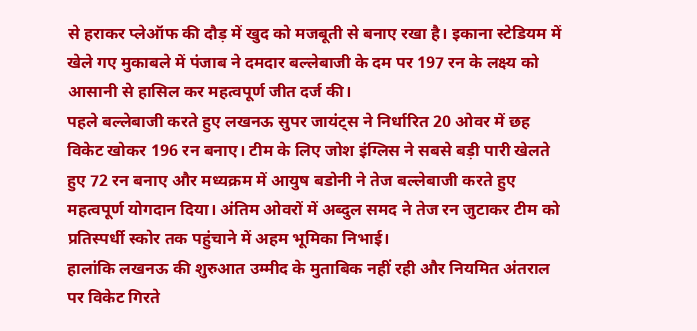से हराकर प्लेऑफ की दौड़ में खुद को मजबूती से बनाए रखा है। इकाना स्टेडियम में खेले गए मुकाबले में पंजाब ने दमदार बल्लेबाजी के दम पर 197 रन के लक्ष्य को आसानी से हासिल कर महत्वपूर्ण जीत दर्ज की।
पहले बल्लेबाजी करते हुए लखनऊ सुपर जायंट्स ने निर्धारित 20 ओवर में छह विकेट खोकर 196 रन बनाए। टीम के लिए जोश इंग्लिस ने सबसे बड़ी पारी खेलते हुए 72 रन बनाए और मध्यक्रम में आयुष बडोनी ने तेज बल्लेबाजी करते हुए महत्वपूर्ण योगदान दिया। अंतिम ओवरों में अब्दुल समद ने तेज रन जुटाकर टीम को प्रतिस्पर्धी स्कोर तक पहुंचाने में अहम भूमिका निभाई।
हालांकि लखनऊ की शुरुआत उम्मीद के मुताबिक नहीं रही और नियमित अंतराल पर विकेट गिरते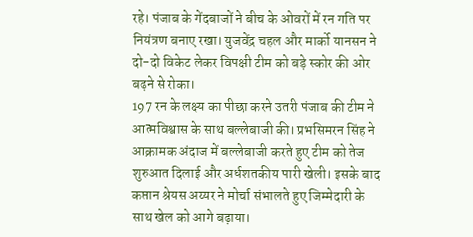रहे। पंजाब के गेंदबाजों ने बीच के ओवरों में रन गति पर नियंत्रण बनाए रखा। युजवेंद्र चहल और मार्को यानसन ने दो-दो विकेट लेकर विपक्षी टीम को बड़े स्कोर की ओर बढ़ने से रोका।
197 रन के लक्ष्य का पीछा करने उतरी पंजाब की टीम ने आत्मविश्वास के साथ बल्लेबाजी की। प्रभसिमरन सिंह ने आक्रामक अंदाज में बल्लेबाजी करते हुए टीम को तेज शुरुआत दिलाई और अर्धशतकीय पारी खेली। इसके बाद कप्तान श्रेयस अय्यर ने मोर्चा संभालते हुए जिम्मेदारी के साथ खेल को आगे बढ़ाया।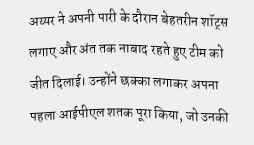अय्यर ने अपनी पारी के दौरान बेहतरीन शॉट्स लगाए और अंत तक नाबाद रहते हुए टीम को जीत दिलाई। उन्होंने छक्का लगाकर अपना पहला आईपीएल शतक पूरा किया, जो उनकी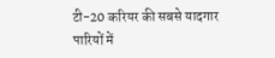टी-20 करियर की सबसे यादगार पारियों में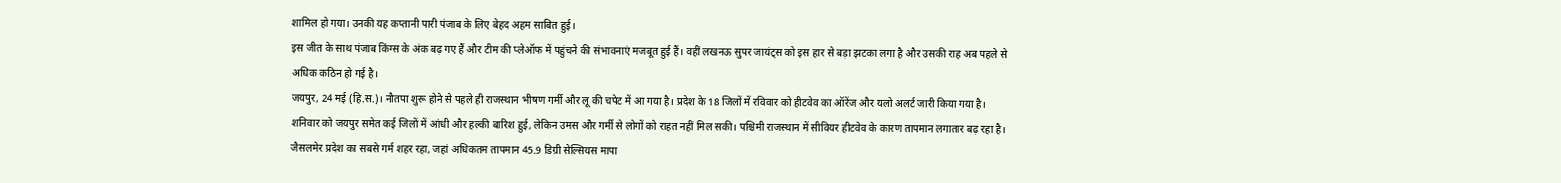शामिल हो गया। उनकी यह कप्तानी पारी पंजाब के लिए बेहद अहम साबित हुई।
इस जीत के साथ पंजाब किंग्स के अंक बढ़ गए हैं और टीम की प्लेऑफ में पहुंचने की संभावनाएं मजबूत हुई हैं। वहीं लखनऊ सुपर जायंट्स को इस हार से बड़ा झटका लगा है और उसकी राह अब पहले से अधिक कठिन हो गई है।
जयपुर, 24 मई (हि.स.)। नौतपा शुरू होने से पहले ही राजस्थान भीषण गर्मी और लू की चपेट में आ गया है। प्रदेश के 18 जिलों में रविवार को हीटवेव का ऑरेंज और यलो अलर्ट जारी किया गया है। शनिवार को जयपुर समेत कई जिलों में आंधी और हल्की बारिश हुई, लेकिन उमस और गर्मी से लोगों को राहत नहीं मिल सकी। पश्चिमी राजस्थान में सीवियर हीटवेव के कारण तापमान लगातार बढ़ रहा है। जैसलमेर प्रदेश का सबसे गर्म शहर रहा, जहां अधिकतम तापमान 45.9 डिग्री सेल्सियस मापा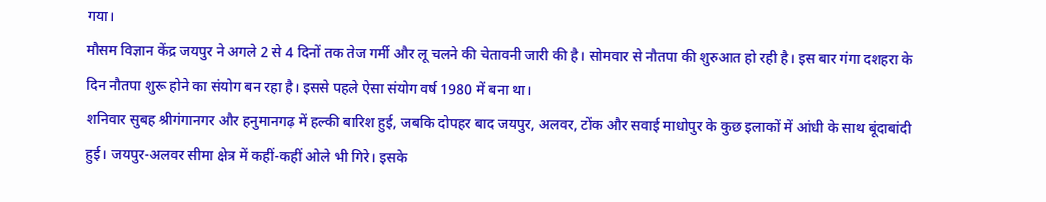गया।
मौसम विज्ञान केंद्र जयपुर ने अगले 2 से 4 दिनों तक तेज गर्मी और लू चलने की चेतावनी जारी की है। सोमवार से नौतपा की शुरुआत हो रही है। इस बार गंगा दशहरा के दिन नौतपा शुरू होने का संयोग बन रहा है। इससे पहले ऐसा संयोग वर्ष 1980 में बना था।
शनिवार सुबह श्रीगंगानगर और हनुमानगढ़ में हल्की बारिश हुई, जबकि दोपहर बाद जयपुर, अलवर, टोंक और सवाई माधोपुर के कुछ इलाकों में आंधी के साथ बूंदाबांदी हुई। जयपुर-अलवर सीमा क्षेत्र में कहीं-कहीं ओले भी गिरे। इसके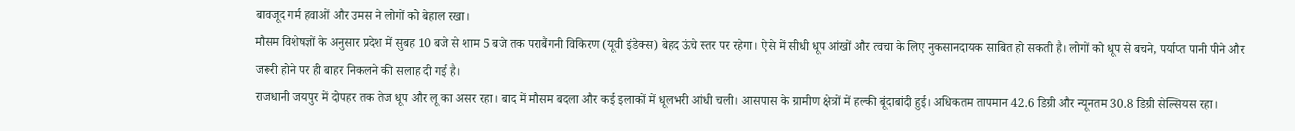बावजूद गर्म हवाओं और उमस ने लोगों को बेहाल रखा।
मौसम विशेषज्ञों के अनुसार प्रदेश में सुबह 10 बजे से शाम 5 बजे तक पराबैंगनी विकिरण (यूवी इंडेक्स) बेहद ऊंचे स्तर पर रहेगा। ऐसे में सीधी धूप आंखों और त्वचा के लिए नुकसानदायक साबित हो सकती है। लोगों को धूप से बचने, पर्याप्त पानी पीने और जरूरी होने पर ही बाहर निकलने की सलाह दी गई है।
राजधानी जयपुर में दोपहर तक तेज धूप और लू का असर रहा। बाद में मौसम बदला और कई इलाकों में धूलभरी आंधी चली। आसपास के ग्रामीण क्षेत्रों में हल्की बूंदाबांदी हुई। अधिकतम तापमान 42.6 डिग्री और न्यूनतम 30.8 डिग्री सेल्सियस रहा।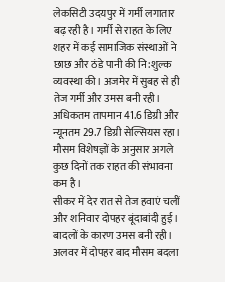लेकसिटी उदयपुर में गर्मी लगातार बढ़ रही है। गर्मी से राहत के लिए शहर में कई सामाजिक संस्थाओं ने छाछ और ठंडे पानी की नि:शुल्क व्यवस्था की। अजमेर में सुबह से ही तेज गर्मी और उमस बनी रही। अधिकतम तापमान 41.6 डिग्री और न्यूनतम 29.7 डिग्री सेल्सियस रहा। मौसम विशेषज्ञों के अनुसार अगले कुछ दिनों तक राहत की संभावना कम है।
सीकर में देर रात से तेज हवाएं चलीं और शनिवार दोपहर बूंदाबांदी हुई। बादलों के कारण उमस बनी रही। अलवर में दोपहर बाद मौसम बदला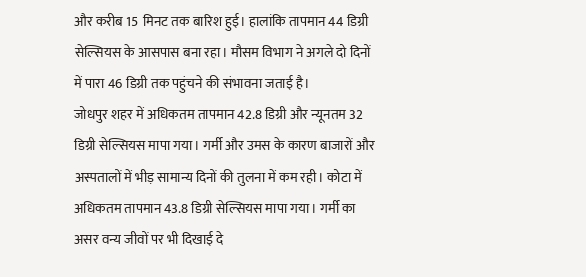और करीब 15 मिनट तक बारिश हुई। हालांकि तापमान 44 डिग्री सेल्सियस के आसपास बना रहा। मौसम विभाग ने अगले दो दिनों में पारा 46 डिग्री तक पहुंचने की संभावना जताई है।
जोधपुर शहर में अधिकतम तापमान 42.8 डिग्री और न्यूनतम 32 डिग्री सेल्सियस मापा गया। गर्मी और उमस के कारण बाजारों और अस्पतालों में भीड़ सामान्य दिनों की तुलना में कम रही। कोटा में अधिकतम तापमान 43.8 डिग्री सेल्सियस मापा गया। गर्मी का असर वन्य जीवों पर भी दिखाई दे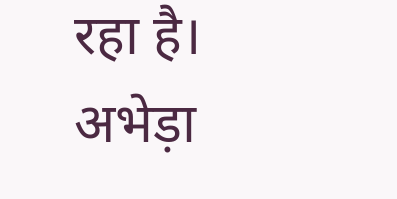रहा है। अभेड़ा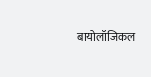बायोलॉजिकल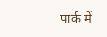पार्क में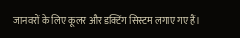जानवरों के लिए कूलर और डक्टिंग सिस्टम लगाए गए हैं।